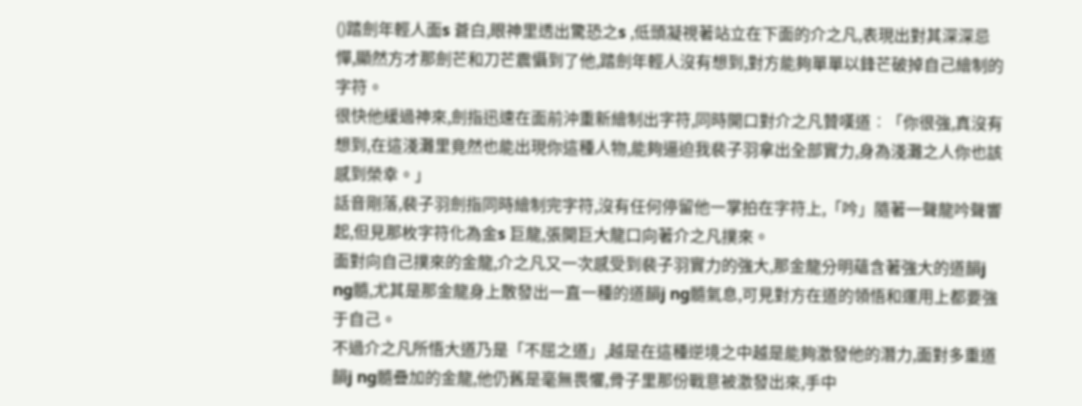()踏劍年輕人面s 蒼白,眼神里透出驚恐之s ,低頭凝視著站立在下面的介之凡,表現出對其深深忌憚,顯然方才那劍芒和刀芒震懾到了他,踏劍年輕人沒有想到,對方能夠單單以鋒芒破掉自己繪制的字符。
很快他緩過神來,劍指迅速在面前沖重新繪制出字符,同時開口對介之凡贊嘆道︰「你很強,真沒有想到,在這淺灘里竟然也能出現你這種人物,能夠逼迫我裴子羽拿出全部實力,身為淺灘之人你也該感到榮幸。」
話音剛落,裴子羽劍指同時繪制完字符,沒有任何停留他一掌拍在字符上,「吟」隨著一聲龍吟聲響起,但見那枚字符化為金s 巨龍,張開巨大龍口向著介之凡撲來。
面對向自己撲來的金龍,介之凡又一次感受到裴子羽實力的強大,那金龍分明蘊含著強大的道韻j ng髓,尤其是那金龍身上散發出一直一種的道韻j ng髓氣息,可見對方在道的領悟和運用上都要強于自己。
不過介之凡所悟大道乃是「不屈之道」,越是在這種逆境之中越是能夠激發他的潛力,面對多重道韻j ng髓疊加的金龍,他仍舊是毫無畏懼,骨子里那份戰意被激發出來,手中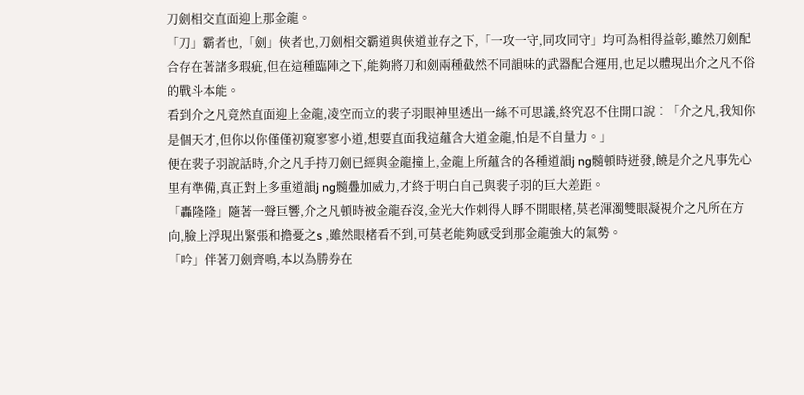刀劍相交直面迎上那金龍。
「刀」霸者也,「劍」俠者也,刀劍相交霸道與俠道並存之下,「一攻一守,同攻同守」均可為相得益彰,雖然刀劍配合存在著諸多瑕疵,但在這種臨陣之下,能夠將刀和劍兩種截然不同韻味的武器配合運用,也足以體現出介之凡不俗的戰斗本能。
看到介之凡竟然直面迎上金龍,凌空而立的裴子羽眼神里透出一絲不可思議,終究忍不住開口說︰「介之凡,我知你是個天才,但你以你僅僅初窺寥寥小道,想要直面我這蘊含大道金龍,怕是不自量力。」
便在裴子羽說話時,介之凡手持刀劍已經與金龍撞上,金龍上所蘊含的各種道韻j ng髓頓時迸發,饒是介之凡事先心里有準備,真正對上多重道韻j ng髓疊加威力,才終于明白自己與裴子羽的巨大差距。
「轟隆隆」隨著一聲巨響,介之凡頓時被金龍吞沒,金光大作刺得人睜不開眼楮,莫老渾濁雙眼凝視介之凡所在方向,臉上浮現出緊張和擔憂之s ,雖然眼楮看不到,可莫老能夠感受到那金龍強大的氣勢。
「吟」伴著刀劍齊鳴,本以為勝券在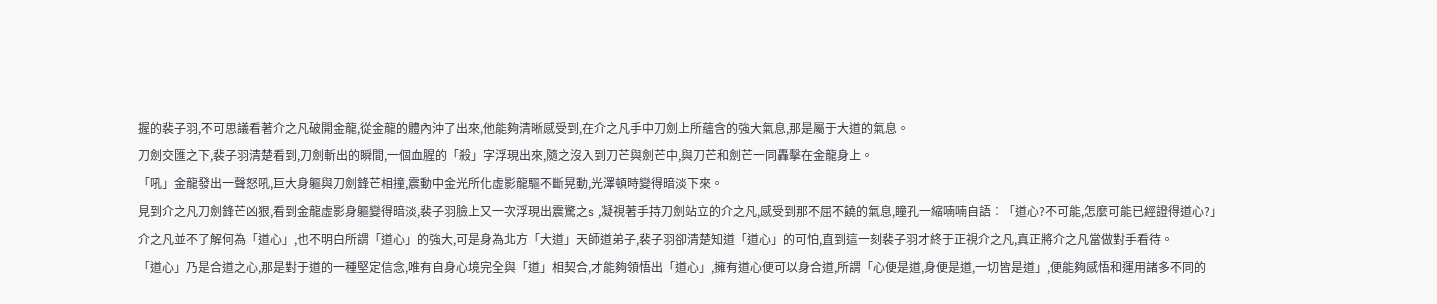握的裴子羽,不可思議看著介之凡破開金龍,從金龍的體內沖了出來,他能夠清晰感受到,在介之凡手中刀劍上所蘊含的強大氣息,那是屬于大道的氣息。
刀劍交匯之下,裴子羽清楚看到,刀劍斬出的瞬間,一個血腥的「殺」字浮現出來,隨之沒入到刀芒與劍芒中,與刀芒和劍芒一同轟擊在金龍身上。
「吼」金龍發出一聲怒吼,巨大身軀與刀劍鋒芒相撞,震動中金光所化虛影龍驅不斷晃動,光澤頓時變得暗淡下來。
見到介之凡刀劍鋒芒凶狠,看到金龍虛影身軀變得暗淡,裴子羽臉上又一次浮現出震驚之s ,凝視著手持刀劍站立的介之凡,感受到那不屈不饒的氣息,瞳孔一縮喃喃自語︰「道心?不可能,怎麼可能已經證得道心?」
介之凡並不了解何為「道心」,也不明白所謂「道心」的強大,可是身為北方「大道」天師道弟子,裴子羽卻清楚知道「道心」的可怕,直到這一刻裴子羽才終于正視介之凡,真正將介之凡當做對手看待。
「道心」乃是合道之心,那是對于道的一種堅定信念,唯有自身心境完全與「道」相契合,才能夠領悟出「道心」,擁有道心便可以身合道,所謂「心便是道,身便是道,一切皆是道」,便能夠感悟和運用諸多不同的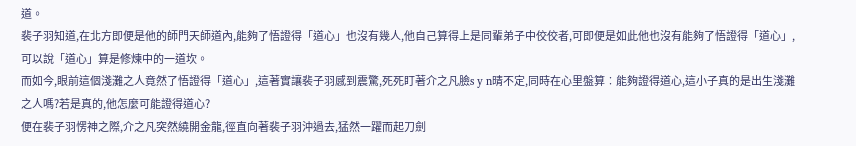道。
裴子羽知道,在北方即便是他的師門天師道內,能夠了悟證得「道心」也沒有幾人,他自己算得上是同輩弟子中佼佼者,可即便是如此他也沒有能夠了悟證得「道心」,可以說「道心」算是修煉中的一道坎。
而如今,眼前這個淺灘之人竟然了悟證得「道心」,這著實讓裴子羽感到震驚,死死盯著介之凡臉s y n晴不定,同時在心里盤算︰能夠證得道心,這小子真的是出生淺灘之人嗎?若是真的,他怎麼可能證得道心?
便在裴子羽愣神之際,介之凡突然繞開金龍,徑直向著裴子羽沖過去,猛然一躍而起刀劍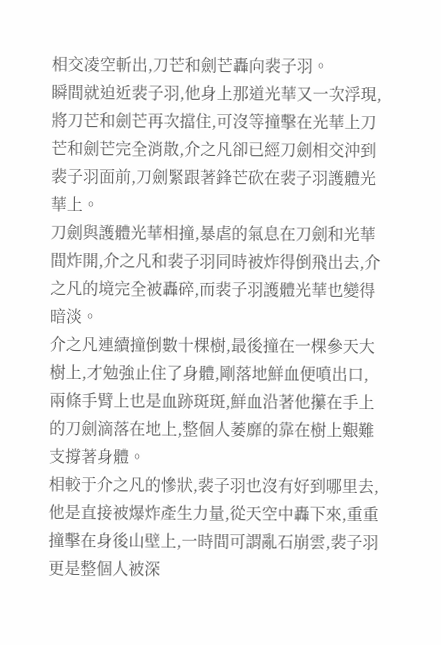相交凌空斬出,刀芒和劍芒轟向裴子羽。
瞬間就迫近裴子羽,他身上那道光華又一次浮現,將刀芒和劍芒再次擋住,可沒等撞擊在光華上刀芒和劍芒完全消散,介之凡卻已經刀劍相交沖到裴子羽面前,刀劍緊跟著鋒芒砍在裴子羽護體光華上。
刀劍與護體光華相撞,暴虐的氣息在刀劍和光華間炸開,介之凡和裴子羽同時被炸得倒飛出去,介之凡的境完全被轟碎,而裴子羽護體光華也變得暗淡。
介之凡連續撞倒數十棵樹,最後撞在一棵參天大樹上,才勉強止住了身體,剛落地鮮血便噴出口,兩條手臂上也是血跡斑斑,鮮血沿著他攥在手上的刀劍滴落在地上,整個人萎靡的靠在樹上艱難支撐著身體。
相較于介之凡的慘狀,裴子羽也沒有好到哪里去,他是直接被爆炸產生力量,從天空中轟下來,重重撞擊在身後山壁上,一時間可謂亂石崩雲,裴子羽更是整個人被深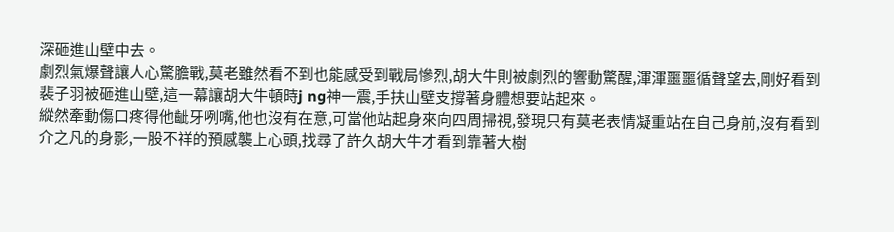深砸進山壁中去。
劇烈氣爆聲讓人心驚膽戰,莫老雖然看不到也能感受到戰局慘烈,胡大牛則被劇烈的響動驚醒,渾渾噩噩循聲望去,剛好看到裴子羽被砸進山壁,這一幕讓胡大牛頓時j ng神一震,手扶山壁支撐著身體想要站起來。
縱然牽動傷口疼得他齜牙咧嘴,他也沒有在意,可當他站起身來向四周掃視,發現只有莫老表情凝重站在自己身前,沒有看到介之凡的身影,一股不祥的預感襲上心頭,找尋了許久胡大牛才看到靠著大樹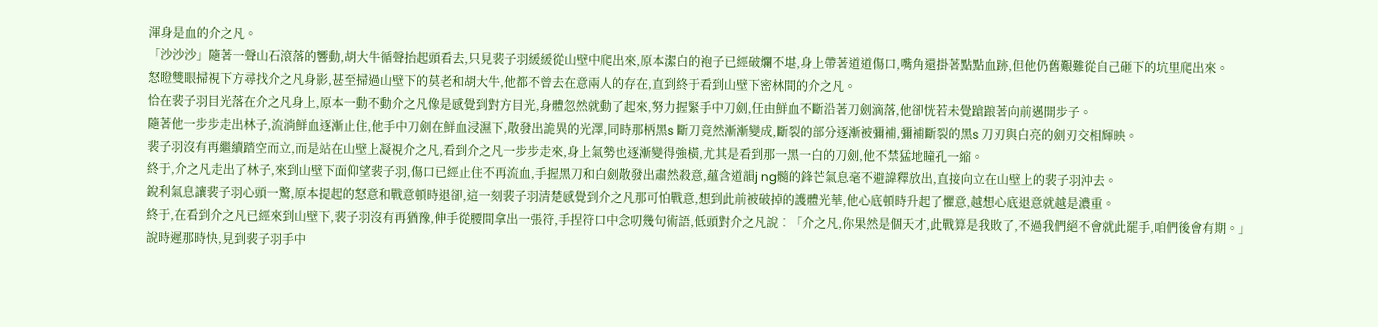渾身是血的介之凡。
「沙沙沙」隨著一聲山石滾落的響動,胡大牛循聲抬起頭看去,只見裴子羽緩緩從山壁中爬出來,原本潔白的袍子已經破爛不堪,身上帶著道道傷口,嘴角還掛著點點血跡,但他仍舊艱難從自己砸下的坑里爬出來。
怒瞪雙眼掃視下方尋找介之凡身影,甚至掃過山壁下的莫老和胡大牛,他都不曾去在意兩人的存在,直到終于看到山壁下密林間的介之凡。
恰在裴子羽目光落在介之凡身上,原本一動不動介之凡像是感覺到對方目光,身體忽然就動了起來,努力握緊手中刀劍,任由鮮血不斷沿著刀劍滴落,他卻恍若未覺蹌踉著向前邁開步子。
隨著他一步步走出林子,流淌鮮血逐漸止住,他手中刀劍在鮮血浸濕下,散發出詭異的光澤,同時那柄黑s 斷刀竟然漸漸變成,斷裂的部分逐漸被彌補,彌補斷裂的黑s 刀刃與白亮的劍刃交相輝映。
裴子羽沒有再繼續踏空而立,而是站在山壁上凝視介之凡,看到介之凡一步步走來,身上氣勢也逐漸變得強橫,尤其是看到那一黑一白的刀劍,他不禁猛地瞳孔一縮。
終于,介之凡走出了林子,來到山壁下面仰望裴子羽,傷口已經止住不再流血,手握黑刀和白劍散發出肅然殺意,蘊含道韻j ng髓的鋒芒氣息毫不避諱釋放出,直接向立在山壁上的裴子羽沖去。
銳利氣息讓裴子羽心頭一驚,原本提起的怒意和戰意頓時退卻,這一刻裴子羽清楚感覺到介之凡那可怕戰意,想到此前被破掉的護體光華,他心底頓時升起了懼意,越想心底退意就越是濃重。
終于,在看到介之凡已經來到山壁下,裴子羽沒有再猶豫,伸手從腰間拿出一張符,手捏符口中念叨幾句術語,低頭對介之凡說︰「介之凡,你果然是個天才,此戰算是我敗了,不過我們絕不會就此罷手,咱們後會有期。」
說時遲那時快,見到裴子羽手中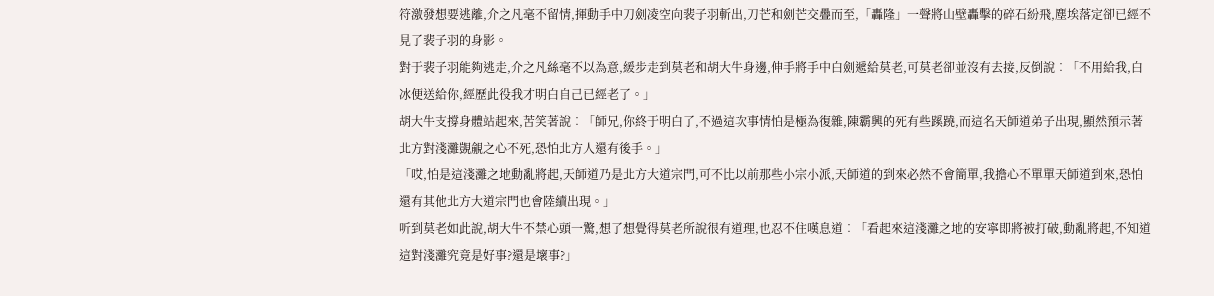符激發想要逃離,介之凡毫不留情,揮動手中刀劍凌空向裴子羽斬出,刀芒和劍芒交疊而至,「轟隆」一聲將山壁轟擊的碎石紛飛,塵埃落定卻已經不見了裴子羽的身影。
對于裴子羽能夠逃走,介之凡絲毫不以為意,緩步走到莫老和胡大牛身邊,伸手將手中白劍遞給莫老,可莫老卻並沒有去接,反倒說︰「不用給我,白冰便送給你,經歷此役我才明白自己已經老了。」
胡大牛支撐身體站起來,苦笑著說︰「師兄,你終于明白了,不過這次事情怕是極為復雜,陳霸興的死有些蹊蹺,而這名天師道弟子出現,顯然預示著北方對淺灘覬覦之心不死,恐怕北方人還有後手。」
「哎,怕是這淺灘之地動亂將起,天師道乃是北方大道宗門,可不比以前那些小宗小派,天師道的到來必然不會簡單,我擔心不單單天師道到來,恐怕還有其他北方大道宗門也會陸續出現。」
听到莫老如此說,胡大牛不禁心頭一驚,想了想覺得莫老所說很有道理,也忍不住嘆息道︰「看起來這淺灘之地的安寧即將被打破,動亂將起,不知道這對淺灘究竟是好事?還是壞事?」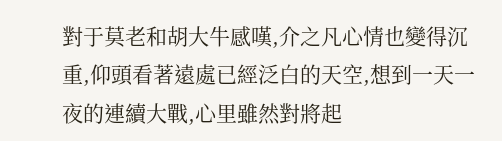對于莫老和胡大牛感嘆,介之凡心情也變得沉重,仰頭看著遠處已經泛白的天空,想到一天一夜的連續大戰,心里雖然對將起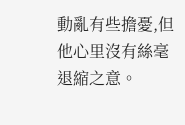動亂有些擔憂,但他心里沒有絲毫退縮之意。